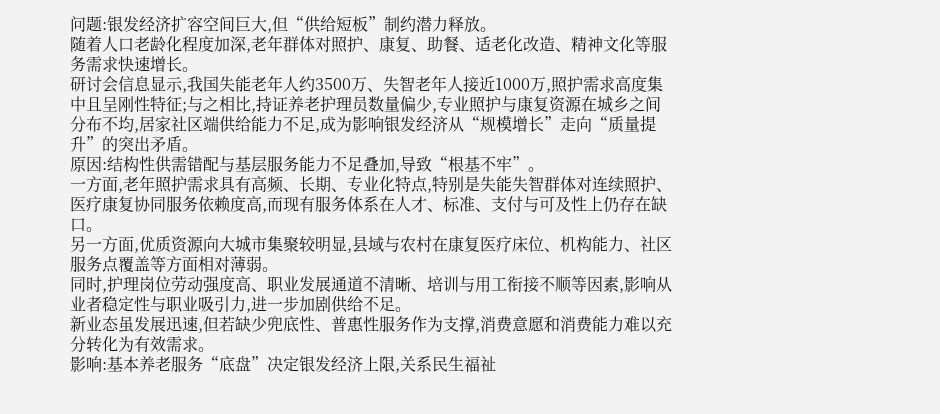问题:银发经济扩容空间巨大,但“供给短板”制约潜力释放。
随着人口老龄化程度加深,老年群体对照护、康复、助餐、适老化改造、精神文化等服务需求快速增长。
研讨会信息显示,我国失能老年人约3500万、失智老年人接近1000万,照护需求高度集中且呈刚性特征;与之相比,持证养老护理员数量偏少,专业照护与康复资源在城乡之间分布不均,居家社区端供给能力不足,成为影响银发经济从“规模增长”走向“质量提升”的突出矛盾。
原因:结构性供需错配与基层服务能力不足叠加,导致“根基不牢”。
一方面,老年照护需求具有高频、长期、专业化特点,特别是失能失智群体对连续照护、医疗康复协同服务依赖度高,而现有服务体系在人才、标准、支付与可及性上仍存在缺口。
另一方面,优质资源向大城市集聚较明显,县域与农村在康复医疗床位、机构能力、社区服务点覆盖等方面相对薄弱。
同时,护理岗位劳动强度高、职业发展通道不清晰、培训与用工衔接不顺等因素,影响从业者稳定性与职业吸引力,进一步加剧供给不足。
新业态虽发展迅速,但若缺少兜底性、普惠性服务作为支撑,消费意愿和消费能力难以充分转化为有效需求。
影响:基本养老服务“底盘”决定银发经济上限,关系民生福祉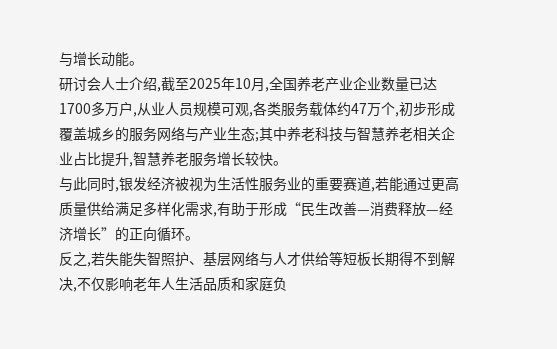与增长动能。
研讨会人士介绍,截至2025年10月,全国养老产业企业数量已达1700多万户,从业人员规模可观,各类服务载体约47万个,初步形成覆盖城乡的服务网络与产业生态;其中养老科技与智慧养老相关企业占比提升,智慧养老服务增长较快。
与此同时,银发经济被视为生活性服务业的重要赛道,若能通过更高质量供给满足多样化需求,有助于形成“民生改善—消费释放—经济增长”的正向循环。
反之,若失能失智照护、基层网络与人才供给等短板长期得不到解决,不仅影响老年人生活品质和家庭负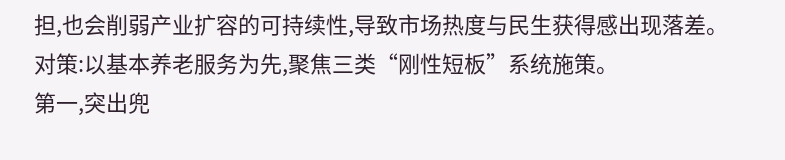担,也会削弱产业扩容的可持续性,导致市场热度与民生获得感出现落差。
对策:以基本养老服务为先,聚焦三类“刚性短板”系统施策。
第一,突出兜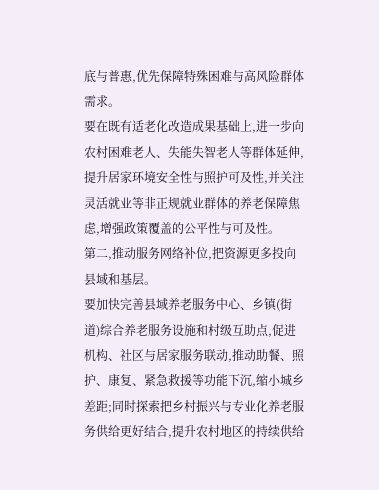底与普惠,优先保障特殊困难与高风险群体需求。
要在既有适老化改造成果基础上,进一步向农村困难老人、失能失智老人等群体延伸,提升居家环境安全性与照护可及性,并关注灵活就业等非正规就业群体的养老保障焦虑,增强政策覆盖的公平性与可及性。
第二,推动服务网络补位,把资源更多投向县域和基层。
要加快完善县域养老服务中心、乡镇(街道)综合养老服务设施和村级互助点,促进机构、社区与居家服务联动,推动助餐、照护、康复、紧急救援等功能下沉,缩小城乡差距;同时探索把乡村振兴与专业化养老服务供给更好结合,提升农村地区的持续供给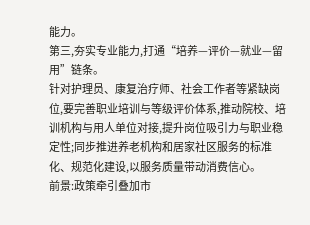能力。
第三,夯实专业能力,打通“培养—评价—就业—留用”链条。
针对护理员、康复治疗师、社会工作者等紧缺岗位,要完善职业培训与等级评价体系,推动院校、培训机构与用人单位对接,提升岗位吸引力与职业稳定性;同步推进养老机构和居家社区服务的标准化、规范化建设,以服务质量带动消费信心。
前景:政策牵引叠加市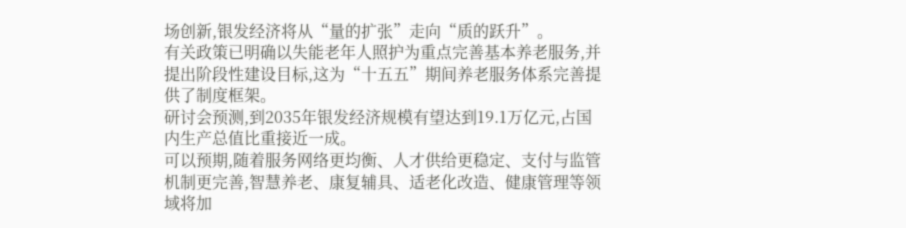场创新,银发经济将从“量的扩张”走向“质的跃升”。
有关政策已明确以失能老年人照护为重点完善基本养老服务,并提出阶段性建设目标,这为“十五五”期间养老服务体系完善提供了制度框架。
研讨会预测,到2035年银发经济规模有望达到19.1万亿元,占国内生产总值比重接近一成。
可以预期,随着服务网络更均衡、人才供给更稳定、支付与监管机制更完善,智慧养老、康复辅具、适老化改造、健康管理等领域将加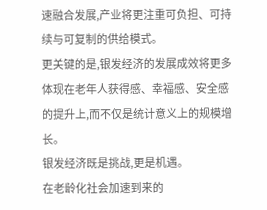速融合发展,产业将更注重可负担、可持续与可复制的供给模式。
更关键的是,银发经济的发展成效将更多体现在老年人获得感、幸福感、安全感的提升上,而不仅是统计意义上的规模增长。
银发经济既是挑战,更是机遇。
在老龄化社会加速到来的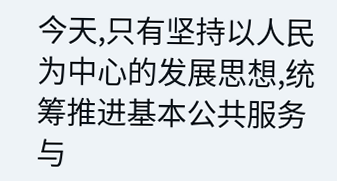今天,只有坚持以人民为中心的发展思想,统筹推进基本公共服务与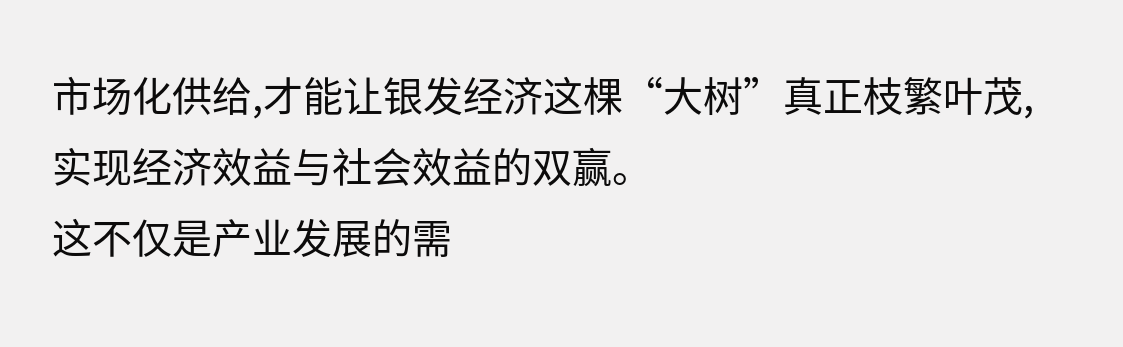市场化供给,才能让银发经济这棵“大树”真正枝繁叶茂,实现经济效益与社会效益的双赢。
这不仅是产业发展的需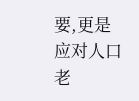要,更是应对人口老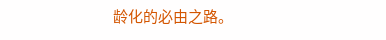龄化的必由之路。